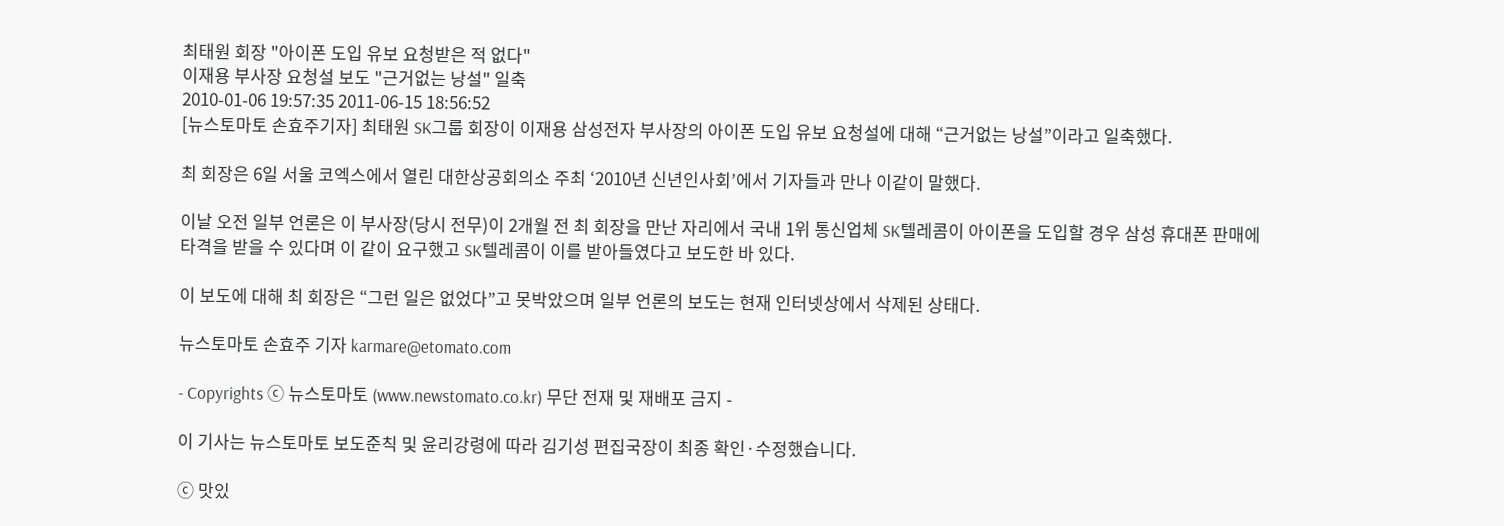최태원 회장 "아이폰 도입 유보 요청받은 적 없다"
이재용 부사장 요청설 보도 "근거없는 낭설" 일축
2010-01-06 19:57:35 2011-06-15 18:56:52
[뉴스토마토 손효주기자] 최태원 SK그룹 회장이 이재용 삼성전자 부사장의 아이폰 도입 유보 요청설에 대해 “근거없는 낭설”이라고 일축했다.

최 회장은 6일 서울 코엑스에서 열린 대한상공회의소 주최 ‘2010년 신년인사회’에서 기자들과 만나 이같이 말했다.

이날 오전 일부 언론은 이 부사장(당시 전무)이 2개월 전 최 회장을 만난 자리에서 국내 1위 통신업체 SK텔레콤이 아이폰을 도입할 경우 삼성 휴대폰 판매에 타격을 받을 수 있다며 이 같이 요구했고 SK텔레콤이 이를 받아들였다고 보도한 바 있다.

이 보도에 대해 최 회장은 “그런 일은 없었다”고 못박았으며 일부 언론의 보도는 현재 인터넷상에서 삭제된 상태다.

뉴스토마토 손효주 기자 karmare@etomato.com

- Copyrights ⓒ 뉴스토마토 (www.newstomato.co.kr) 무단 전재 및 재배포 금지 -

이 기사는 뉴스토마토 보도준칙 및 윤리강령에 따라 김기성 편집국장이 최종 확인·수정했습니다.

ⓒ 맛있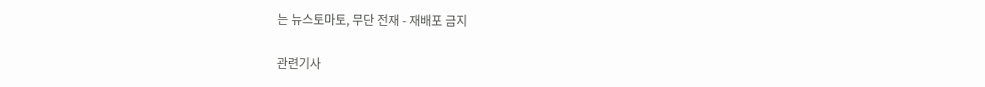는 뉴스토마토, 무단 전재 - 재배포 금지

관련기사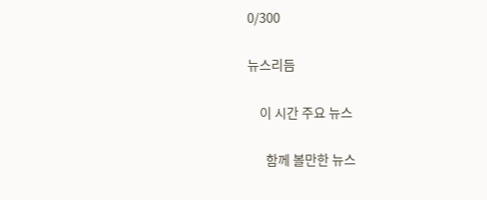0/300

뉴스리듬

    이 시간 주요 뉴스

      함께 볼만한 뉴스